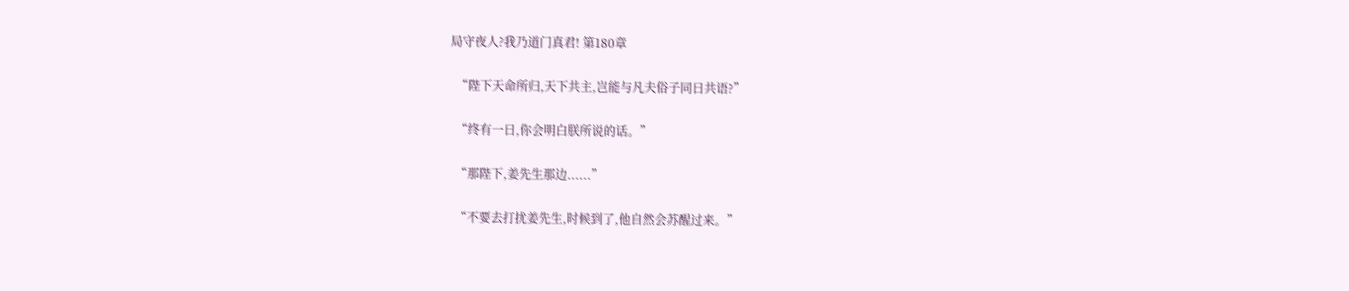局守夜人?我乃道门真君! 第180章

  “陛下天命所归,天下共主,岂能与凡夫俗子同日共语?”

  “终有一日,你会明白朕所说的话。”

  “那陛下,姜先生那边......”

  “不要去打扰姜先生,时候到了,他自然会苏醒过来。”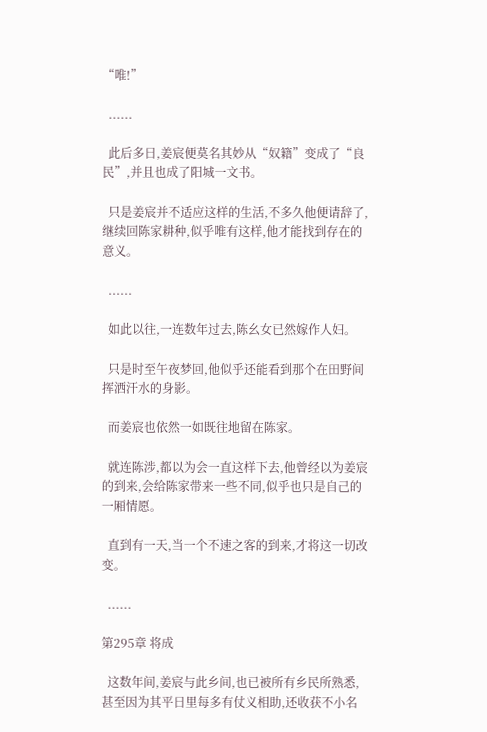“唯!”

  ......

  此后多日,姜宸便莫名其妙从“奴籍”变成了“良民”,并且也成了阳城一文书。

  只是姜宸并不适应这样的生活,不多久他便请辞了,继续回陈家耕种,似乎唯有这样,他才能找到存在的意义。

  ......

  如此以往,一连数年过去,陈幺女已然嫁作人妇。

  只是时至午夜梦回,他似乎还能看到那个在田野间挥洒汗水的身影。

  而姜宸也依然一如既往地留在陈家。

  就连陈涉,都以为会一直这样下去,他曾经以为姜宸的到来,会给陈家带来一些不同,似乎也只是自己的一厢情愿。

  直到有一天,当一个不速之客的到来,才将这一切改变。

  ......

第295章 将成

  这数年间,姜宸与此乡间,也已被所有乡民所熟悉,甚至因为其平日里每多有仗义相助,还收获不小名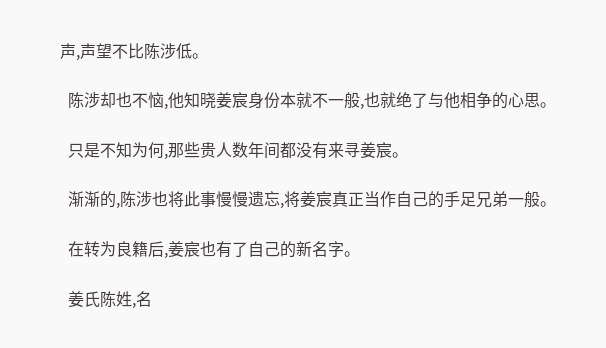声,声望不比陈涉低。

  陈涉却也不恼,他知晓姜宸身份本就不一般,也就绝了与他相争的心思。

  只是不知为何,那些贵人数年间都没有来寻姜宸。

  渐渐的,陈涉也将此事慢慢遗忘,将姜宸真正当作自己的手足兄弟一般。

  在转为良籍后,姜宸也有了自己的新名字。

  姜氏陈姓,名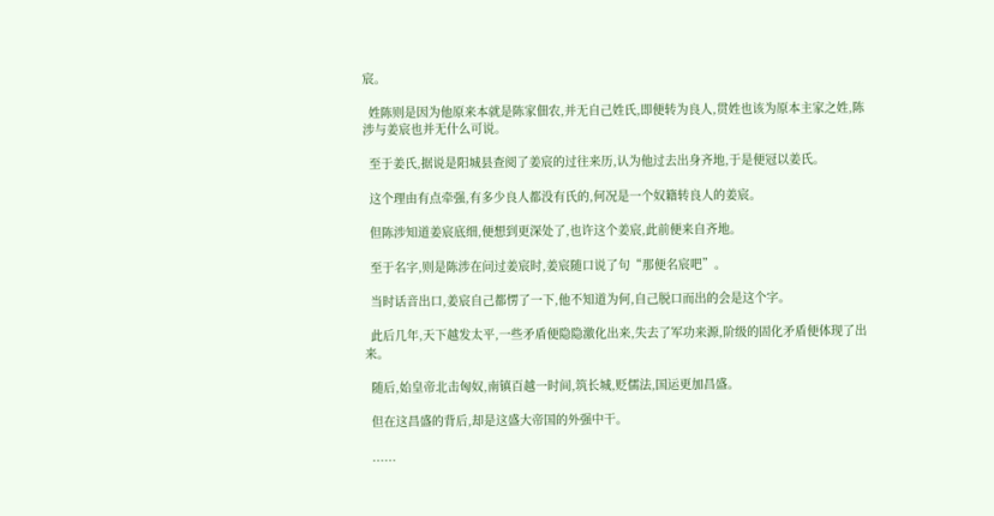宸。

  姓陈则是因为他原来本就是陈家佃农,并无自己姓氏,即便转为良人,贯姓也该为原本主家之姓,陈涉与姜宸也并无什么可说。

  至于姜氏,据说是阳城县查阅了姜宸的过往来历,认为他过去出身齐地,于是便冠以姜氏。

  这个理由有点牵强,有多少良人都没有氏的,何况是一个奴籍转良人的姜宸。

  但陈涉知道姜宸底细,便想到更深处了,也许这个姜宸,此前便来自齐地。

  至于名字,则是陈涉在问过姜宸时,姜宸随口说了句“那便名宸吧”。

  当时话音出口,姜宸自己都愣了一下,他不知道为何,自己脱口而出的会是这个字。

  此后几年,天下越发太平,一些矛盾便隐隐激化出来,失去了军功来源,阶级的固化矛盾便体现了出来。

  随后,始皇帝北击匈奴,南镇百越一时间,筑长城,贬儒法,国运更加昌盛。

  但在这昌盛的背后,却是这盛大帝国的外强中干。

  ......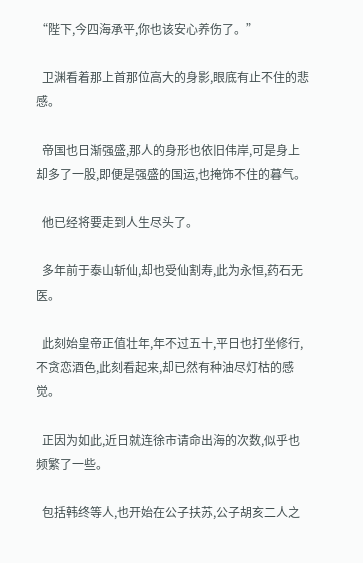“陛下,今四海承平,你也该安心养伤了。”

  卫渊看着那上首那位高大的身影,眼底有止不住的悲感。

  帝国也日渐强盛,那人的身形也依旧伟岸,可是身上却多了一股,即便是强盛的国运,也掩饰不住的暮气。

  他已经将要走到人生尽头了。

  多年前于泰山斩仙,却也受仙割寿,此为永恒,药石无医。

  此刻始皇帝正值壮年,年不过五十,平日也打坐修行,不贪恋酒色,此刻看起来,却已然有种油尽灯枯的感觉。

  正因为如此,近日就连徐市请命出海的次数,似乎也频繁了一些。

  包括韩终等人,也开始在公子扶苏,公子胡亥二人之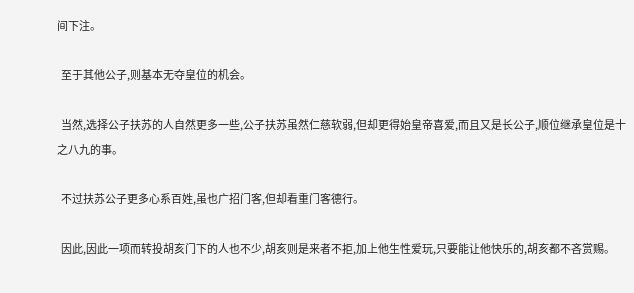间下注。

  至于其他公子,则基本无夺皇位的机会。

  当然,选择公子扶苏的人自然更多一些,公子扶苏虽然仁慈软弱,但却更得始皇帝喜爱,而且又是长公子,顺位继承皇位是十之八九的事。

  不过扶苏公子更多心系百姓,虽也广招门客,但却看重门客德行。

  因此,因此一项而转投胡亥门下的人也不少,胡亥则是来者不拒,加上他生性爱玩,只要能让他快乐的,胡亥都不吝赏赐。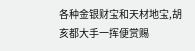各种金银财宝和天材地宝,胡亥都大手一挥便赏赐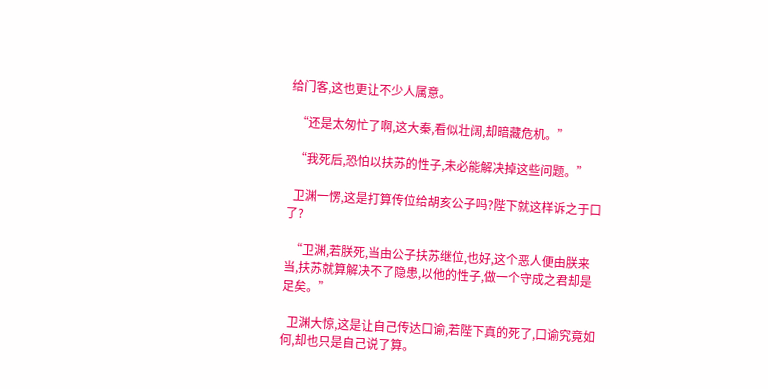给门客,这也更让不少人属意。

  “还是太匆忙了啊,这大秦,看似壮阔,却暗藏危机。”

  “我死后,恐怕以扶苏的性子,未必能解决掉这些问题。”

  卫渊一愣,这是打算传位给胡亥公子吗?陛下就这样诉之于口了?

  “卫渊,若朕死,当由公子扶苏继位,也好,这个恶人便由朕来当,扶苏就算解决不了隐患,以他的性子,做一个守成之君却是足矣。”

  卫渊大惊,这是让自己传达口谕,若陛下真的死了,口谕究竟如何,却也只是自己说了算。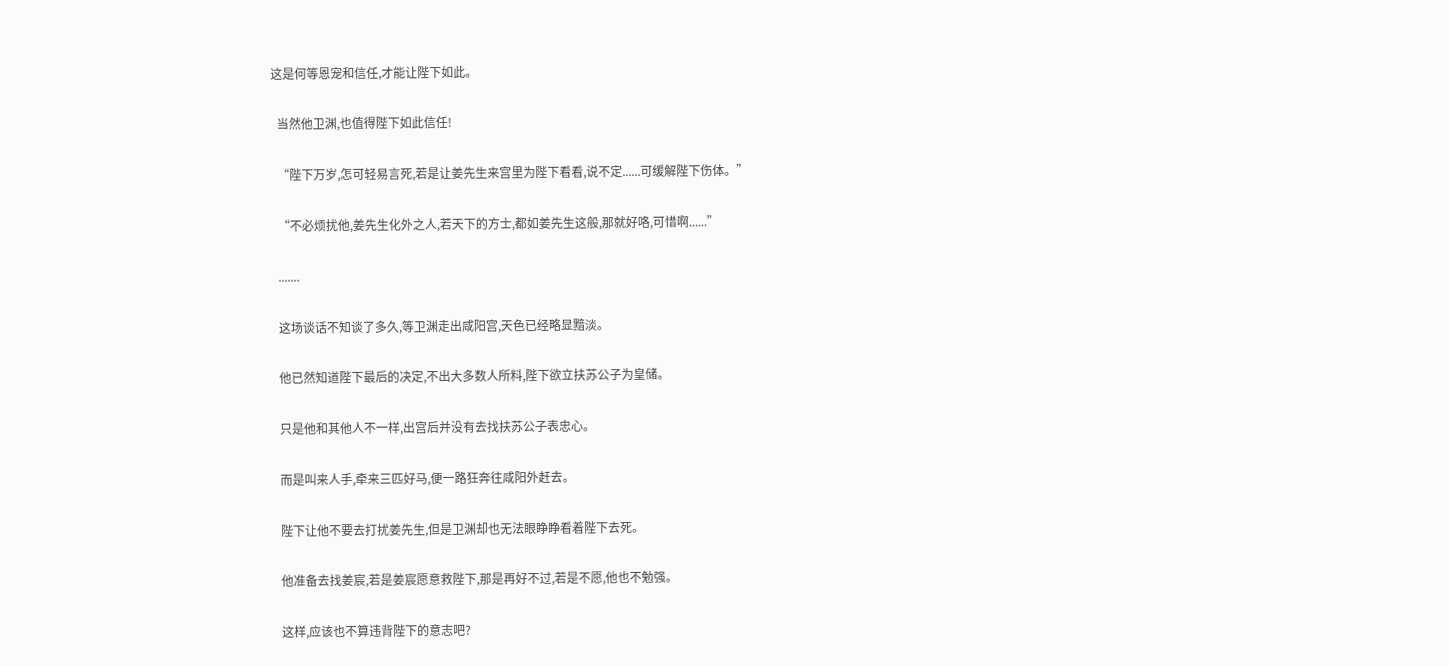这是何等恩宠和信任,才能让陛下如此。

  当然他卫渊,也值得陛下如此信任!

  “陛下万岁,怎可轻易言死,若是让姜先生来宫里为陛下看看,说不定......可缓解陛下伤体。”

  “不必烦扰他,姜先生化外之人,若天下的方士,都如姜先生这般,那就好咯,可惜啊......”

  .......

  这场谈话不知谈了多久,等卫渊走出咸阳宫,天色已经略显黯淡。

  他已然知道陛下最后的决定,不出大多数人所料,陛下欲立扶苏公子为皇储。

  只是他和其他人不一样,出宫后并没有去找扶苏公子表忠心。

  而是叫来人手,牵来三匹好马,便一路狂奔往咸阳外赶去。

  陛下让他不要去打扰姜先生,但是卫渊却也无法眼睁睁看着陛下去死。

  他准备去找姜宸,若是姜宸愿意救陛下,那是再好不过,若是不愿,他也不勉强。

  这样,应该也不算违背陛下的意志吧?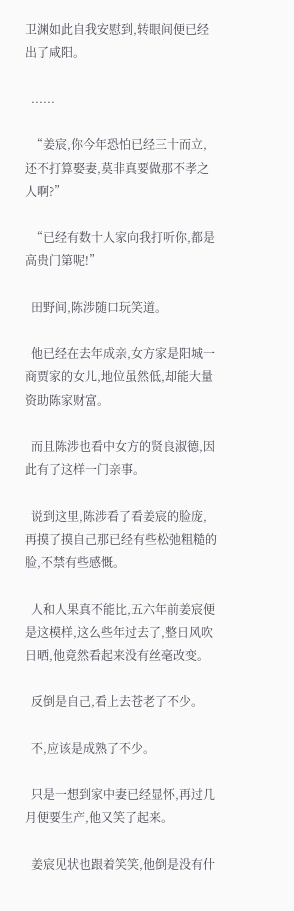卫渊如此自我安慰到,转眼间便已经出了咸阳。

  ......

  “姜宸,你今年恐怕已经三十而立,还不打算娶妻,莫非真要做那不孝之人啊?”

  “已经有数十人家向我打听你,都是高贵门第呢!”

  田野间,陈涉随口玩笑道。

  他已经在去年成亲,女方家是阳城一商贾家的女儿,地位虽然低,却能大量资助陈家财富。

  而且陈涉也看中女方的贤良淑德,因此有了这样一门亲事。

  说到这里,陈涉看了看姜宸的脸庞,再摸了摸自己那已经有些松弛粗糙的脸,不禁有些感慨。

  人和人果真不能比,五六年前姜宸便是这模样,这么些年过去了,整日风吹日晒,他竟然看起来没有丝毫改变。

  反倒是自己,看上去苍老了不少。

  不,应该是成熟了不少。

  只是一想到家中妻已经显怀,再过几月便要生产,他又笑了起来。

  姜宸见状也跟着笑笑,他倒是没有什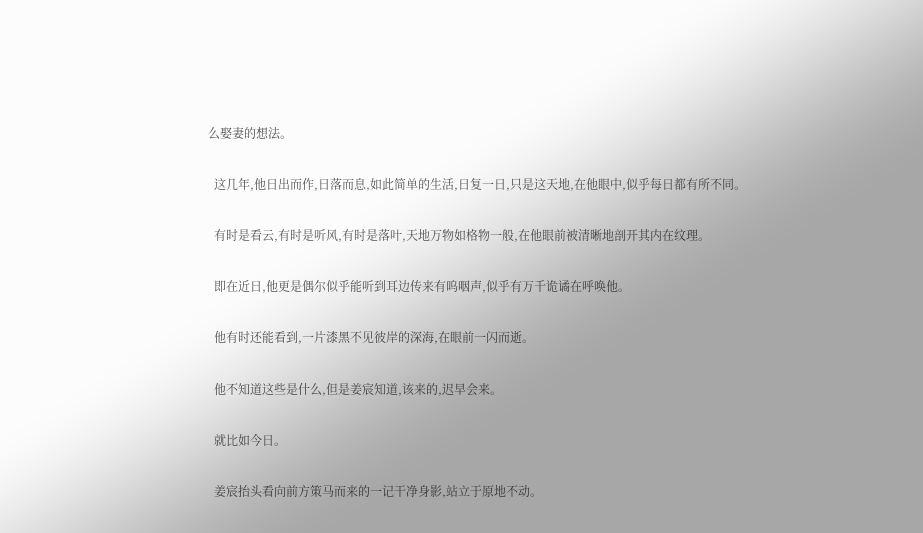么娶妻的想法。

  这几年,他日出而作,日落而息,如此简单的生活,日复一日,只是这天地,在他眼中,似乎每日都有所不同。

  有时是看云,有时是听风,有时是落叶,天地万物如格物一般,在他眼前被清晰地剖开其内在纹理。

  即在近日,他更是偶尔似乎能听到耳边传来有呜咽声,似乎有万千诡谲在呼唤他。

  他有时还能看到,一片漆黑不见彼岸的深海,在眼前一闪而逝。

  他不知道这些是什么,但是姜宸知道,该来的,迟早会来。

  就比如今日。

  姜宸抬头看向前方策马而来的一记干净身影,站立于原地不动。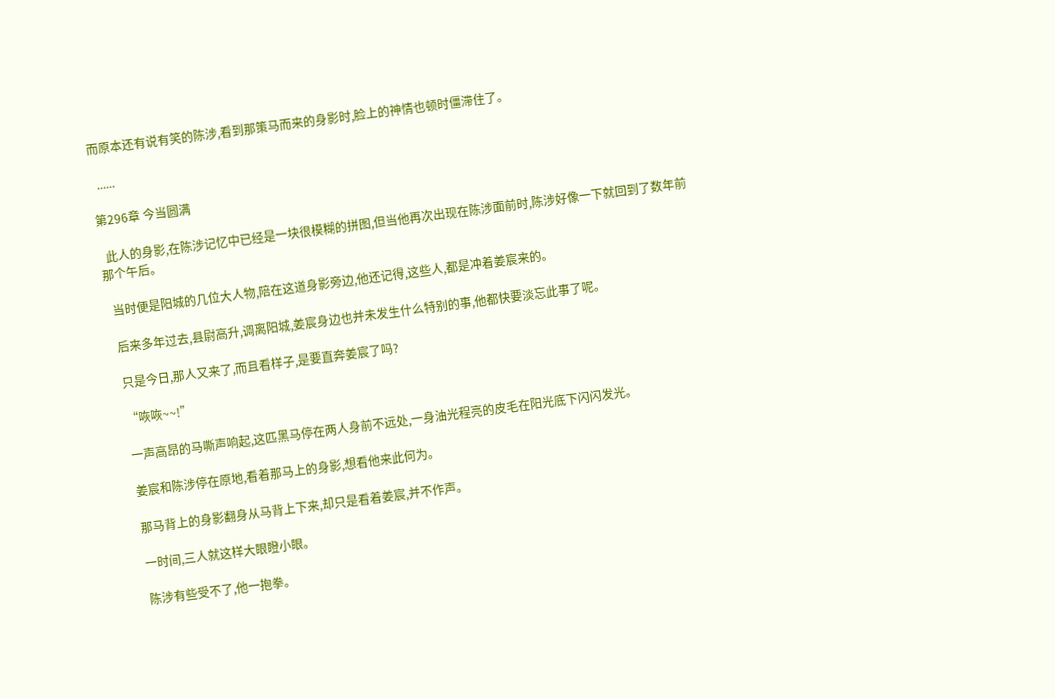而原本还有说有笑的陈涉,看到那策马而来的身影时,脸上的神情也顿时僵滞住了。

  ......

第296章 今当圆满

  此人的身影,在陈涉记忆中已经是一块很模糊的拼图,但当他再次出现在陈涉面前时,陈涉好像一下就回到了数年前那个午后。

  当时便是阳城的几位大人物,陪在这道身影旁边,他还记得,这些人,都是冲着姜宸来的。

  后来多年过去,县尉高升,调离阳城,姜宸身边也并未发生什么特别的事,他都快要淡忘此事了呢。

  只是今日,那人又来了,而且看样子,是要直奔姜宸了吗?

  “咴咴~~!”

  一声高昂的马嘶声响起,这匹黑马停在两人身前不远处,一身油光程亮的皮毛在阳光底下闪闪发光。

  姜宸和陈涉停在原地,看着那马上的身影,想看他来此何为。

  那马背上的身影翻身从马背上下来,却只是看着姜宸,并不作声。

  一时间,三人就这样大眼瞪小眼。

  陈涉有些受不了,他一抱拳。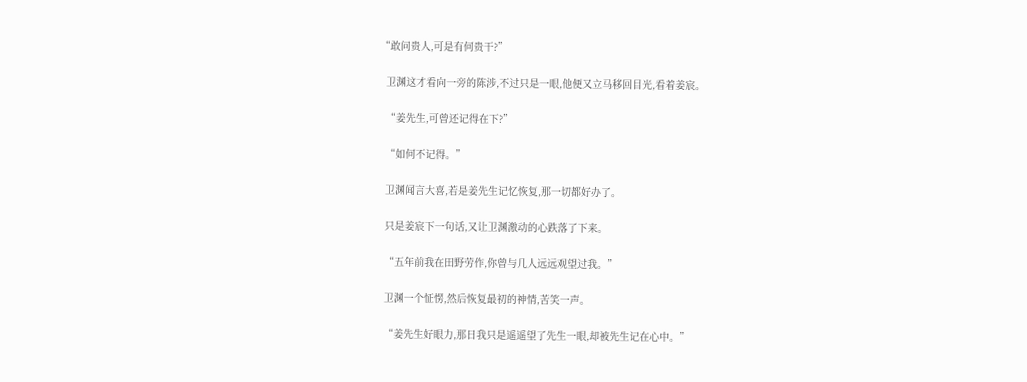“敢问贵人,可是有何贵干?”

  卫渊这才看向一旁的陈涉,不过只是一眼,他便又立马移回目光,看着姜宸。

  “姜先生,可曾还记得在下?”

  “如何不记得。”

  卫渊闻言大喜,若是姜先生记忆恢复,那一切都好办了。

  只是姜宸下一句话,又让卫渊激动的心跌落了下来。

  “五年前我在田野劳作,你曾与几人远远观望过我。”

  卫渊一个怔愣,然后恢复最初的神情,苦笑一声。

  “姜先生好眼力,那日我只是遥遥望了先生一眼,却被先生记在心中。”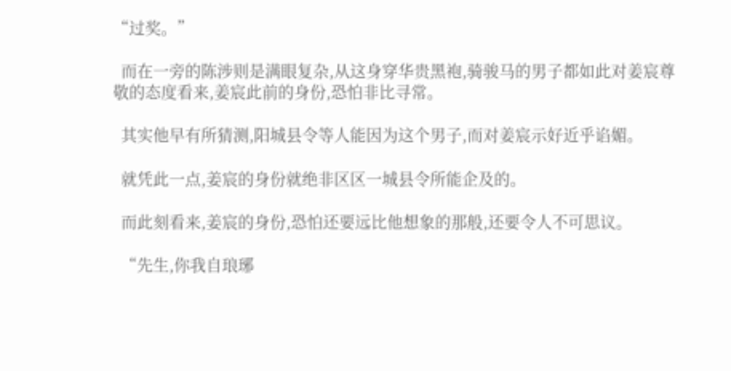“过奖。”

  而在一旁的陈涉则是满眼复杂,从这身穿华贵黑袍,骑骏马的男子都如此对姜宸尊敬的态度看来,姜宸此前的身份,恐怕非比寻常。

  其实他早有所猜测,阳城县令等人能因为这个男子,而对姜宸示好近乎谄媚。

  就凭此一点,姜宸的身份就绝非区区一城县令所能企及的。

  而此刻看来,姜宸的身份,恐怕还要远比他想象的那般,还要令人不可思议。

  “先生,你我自琅琊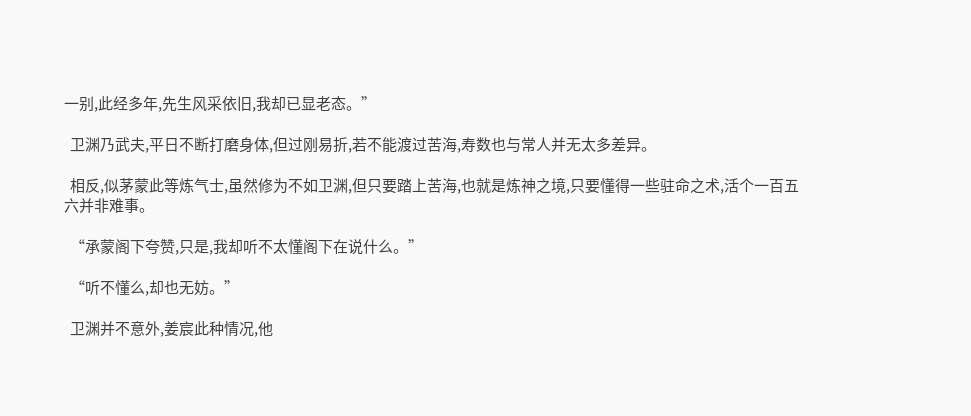一别,此经多年,先生风采依旧,我却已显老态。”

  卫渊乃武夫,平日不断打磨身体,但过刚易折,若不能渡过苦海,寿数也与常人并无太多差异。

  相反,似茅蒙此等炼气士,虽然修为不如卫渊,但只要踏上苦海,也就是炼神之境,只要懂得一些驻命之术,活个一百五六并非难事。

  “承蒙阁下夸赞,只是,我却听不太懂阁下在说什么。”

  “听不懂么,却也无妨。”

  卫渊并不意外,姜宸此种情况,他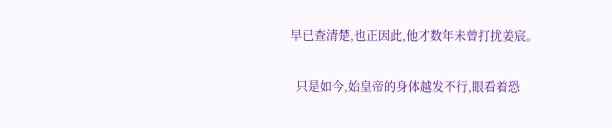早已查清楚,也正因此,他才数年未曾打扰姜宸。

  只是如今,始皇帝的身体越发不行,眼看着恐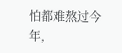怕都难熬过今年,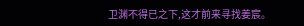卫渊不得已之下,这才前来寻找姜宸。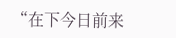“在下今日前来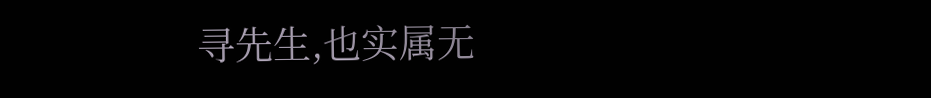寻先生,也实属无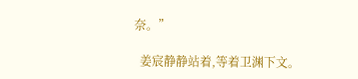奈。”

  姜宸静静站着,等着卫渊下文。